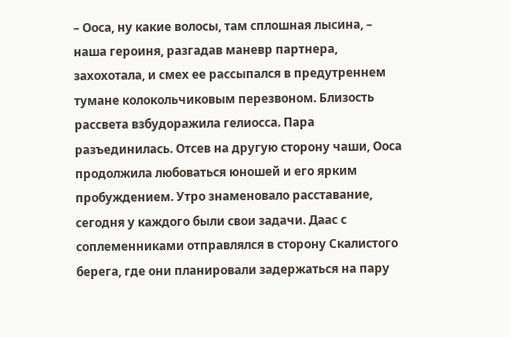– Ооса, ну какие волосы, там сплошная лысина, – наша героиня, разгадав маневр партнера, захохотала, и смех ее рассыпался в предутреннем тумане колокольчиковым перезвоном. Близость рассвета взбудоражила гелиосса. Пара разъединилась. Отсев на другую сторону чаши, Ооса продолжила любоваться юношей и его ярким пробуждением. Утро знаменовало расставание, сегодня у каждого были свои задачи. Даас с соплеменниками отправлялся в сторону Скалистого берега, где они планировали задержаться на пару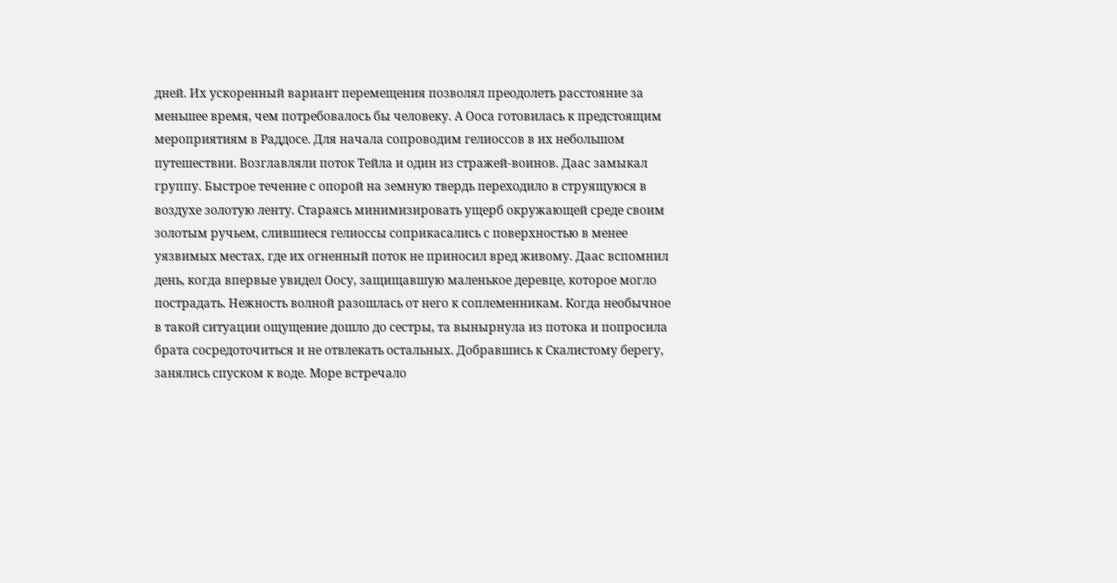дней. Их ускоренный вариант перемещения позволял преодолеть расстояние за меньшее время, чем потребовалось бы человеку. А Ооса готовилась к предстоящим мероприятиям в Раддосе. Для начала сопроводим гелиоссов в их небольшом путешествии. Возглавляли поток Тейла и один из стражей-воинов. Даас замыкал группу. Быстрое течение с опорой на земную твердь переходило в струящуюся в воздухе золотую ленту. Стараясь минимизировать ущерб окружающей среде своим золотым ручьем, слившиеся гелиоссы соприкасались с поверхностью в менее уязвимых местах, где их огненный поток не приносил вред живому. Даас вспомнил день, когда впервые увидел Оосу, защищавшую маленькое деревце, которое могло пострадать. Нежность волной разошлась от него к соплеменникам. Когда необычное в такой ситуации ощущение дошло до сестры, та вынырнула из потока и попросила брата сосредоточиться и не отвлекать остальных. Добравшись к Скалистому берегу, занялись спуском к воде. Море встречало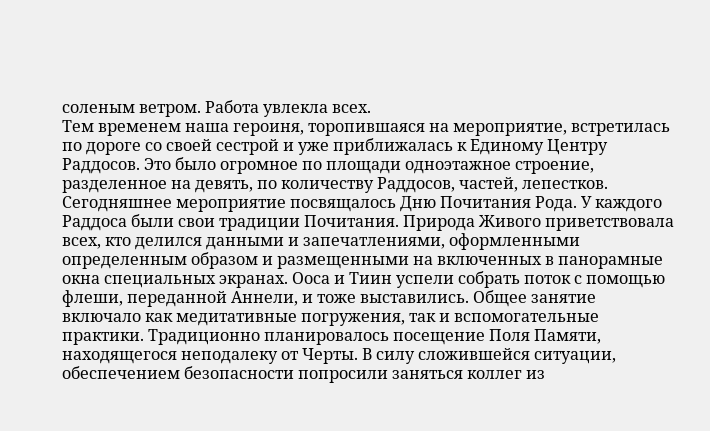соленым ветром. Работа увлекла всех.
Тем временем наша героиня, торопившаяся на мероприятие, встретилась по дороге со своей сестрой и уже приближалась к Единому Центру Раддосов. Это было огромное по площади одноэтажное строение, разделенное на девять, по количеству Раддосов, частей, лепестков. Сегодняшнее мероприятие посвящалось Дню Почитания Рода. У каждого Раддоса были свои традиции Почитания. Природа Живого приветствовала всех, кто делился данными и запечатлениями, оформленными определенным образом и размещенными на включенных в панорамные окна специальных экранах. Ооса и Тиин успели собрать поток с помощью флеши, переданной Аннели, и тоже выставились. Общее занятие включало как медитативные погружения, так и вспомогательные практики. Традиционно планировалось посещение Поля Памяти, находящегося неподалеку от Черты. В силу сложившейся ситуации, обеспечением безопасности попросили заняться коллег из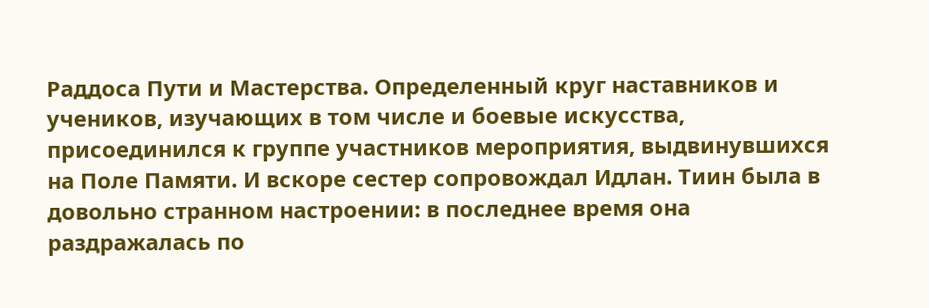Раддоса Пути и Мастерства. Определенный круг наставников и учеников, изучающих в том числе и боевые искусства, присоединился к группе участников мероприятия, выдвинувшихся на Поле Памяти. И вскоре сестер сопровождал Идлан. Тиин была в довольно странном настроении: в последнее время она раздражалась по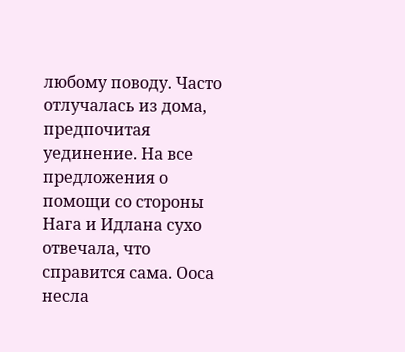любому поводу. Часто отлучалась из дома, предпочитая уединение. На все предложения о помощи со стороны Нага и Идлана сухо отвечала, что справится сама. Ооса несла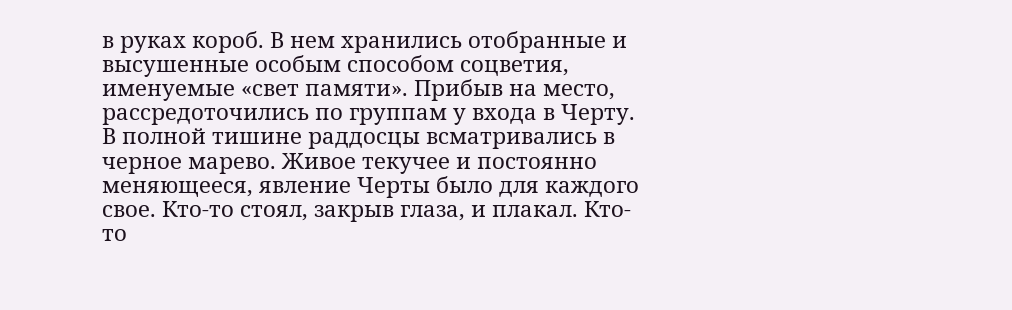в руках короб. В нем хранились отобранные и высушенные особым способом соцветия, именуемые «свет памяти». Прибыв на место, рассредоточились по группам у входа в Черту. В полной тишине раддосцы всматривались в черное марево. Живое текучее и постоянно меняющееся, явление Черты было для каждого свое. Кто-то стоял, закрыв глаза, и плакал. Кто-то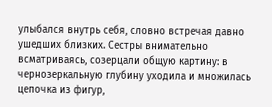улыбался внутрь себя, словно встречая давно ушедших близких. Сестры внимательно всматриваясь, созерцали общую картину: в чернозеркальную глубину уходила и множилась цепочка из фигур,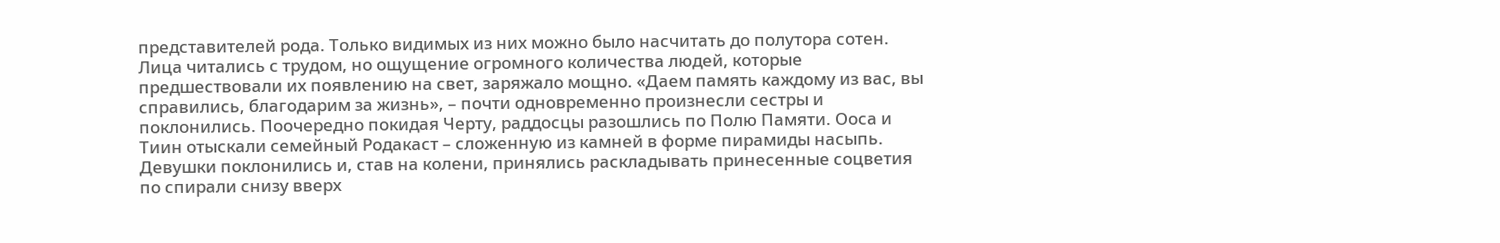представителей рода. Только видимых из них можно было насчитать до полутора сотен. Лица читались с трудом, но ощущение огромного количества людей, которые предшествовали их появлению на свет, заряжало мощно. «Даем память каждому из вас, вы справились, благодарим за жизнь», – почти одновременно произнесли сестры и поклонились. Поочередно покидая Черту, раддосцы разошлись по Полю Памяти. Ооса и Тиин отыскали семейный Родакаст – сложенную из камней в форме пирамиды насыпь. Девушки поклонились и, став на колени, принялись раскладывать принесенные соцветия по спирали снизу вверх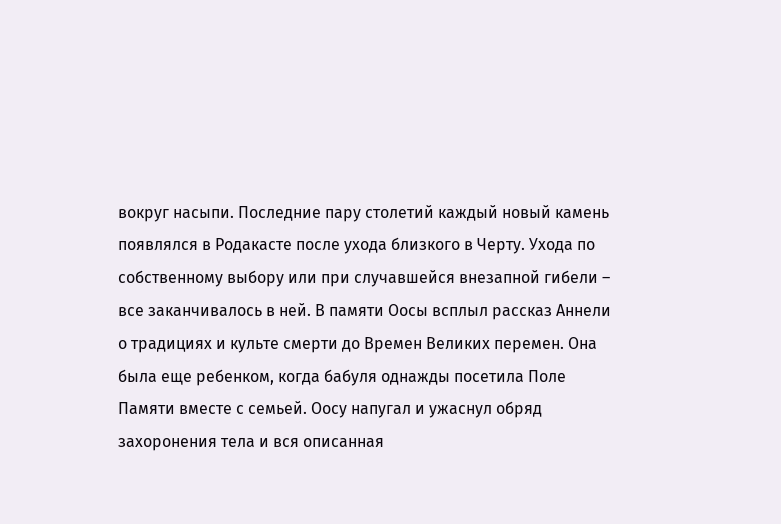вокруг насыпи. Последние пару столетий каждый новый камень появлялся в Родакасте после ухода близкого в Черту. Ухода по собственному выбору или при случавшейся внезапной гибели – все заканчивалось в ней. В памяти Оосы всплыл рассказ Аннели о традициях и культе смерти до Времен Великих перемен. Она была еще ребенком, когда бабуля однажды посетила Поле Памяти вместе с семьей. Оосу напугал и ужаснул обряд захоронения тела и вся описанная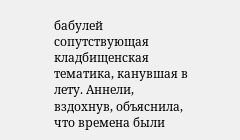бабулей сопутствующая кладбищенская тематика, канувшая в лету. Аннели, вздохнув, объяснила, что времена были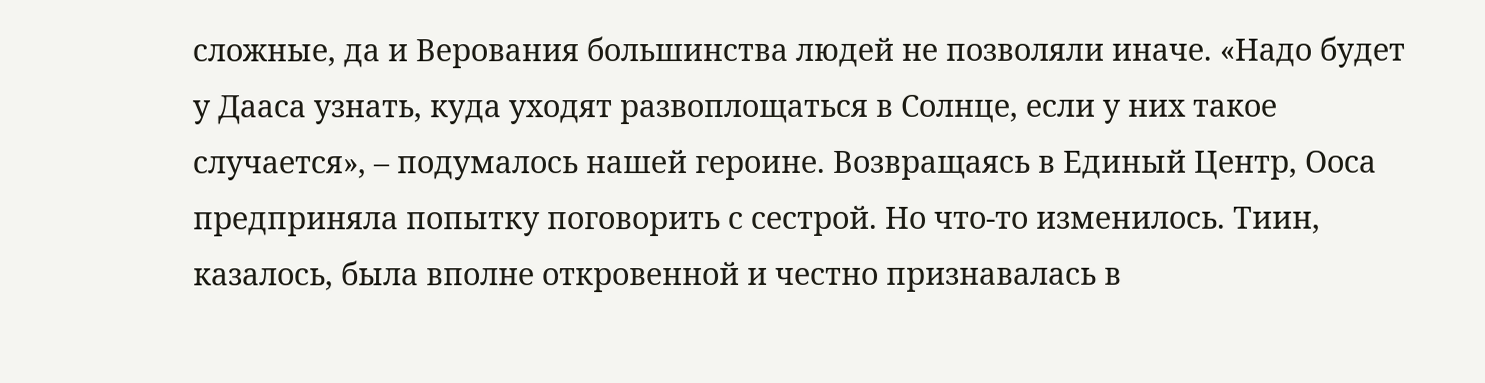сложные, да и Верования большинства людей не позволяли иначе. «Надо будет у Дааса узнать, куда уходят развоплощаться в Солнце, если у них такое случается», – подумалось нашей героине. Возвращаясь в Единый Центр, Ооса предприняла попытку поговорить с сестрой. Но что-то изменилось. Тиин, казалось, была вполне откровенной и честно признавалась в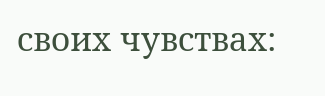своих чувствах: